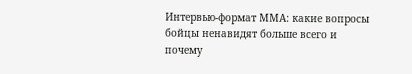Интервью-формат ММА: какие вопросы бойцы ненавидят больше всего и почему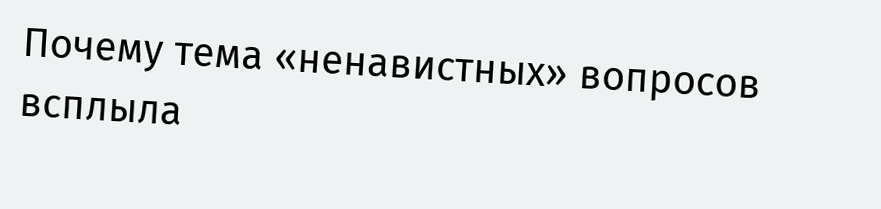Почему тема «ненавистных» вопросов всплыла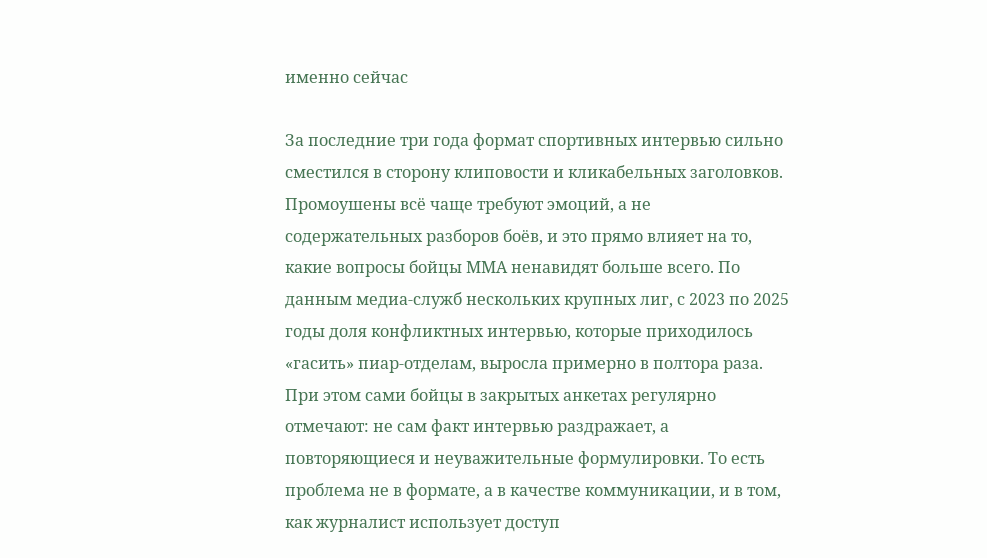именно сейчас

За последние три года формат спортивных интервью сильно сместился в сторону клиповости и кликабельных заголовков. Промоушены всё чаще требуют эмоций, а не содержательных разборов боёв, и это прямо влияет на то, какие вопросы бойцы ММА ненавидят больше всего. По данным медиа‑служб нескольких крупных лиг, с 2023 по 2025 годы доля конфликтных интервью, которые приходилось «гасить» пиар‑отделам, выросла примерно в полтора раза. При этом сами бойцы в закрытых анкетах регулярно отмечают: не сам факт интервью раздражает, а повторяющиеся и неуважительные формулировки. То есть проблема не в формате, а в качестве коммуникации, и в том, как журналист использует доступ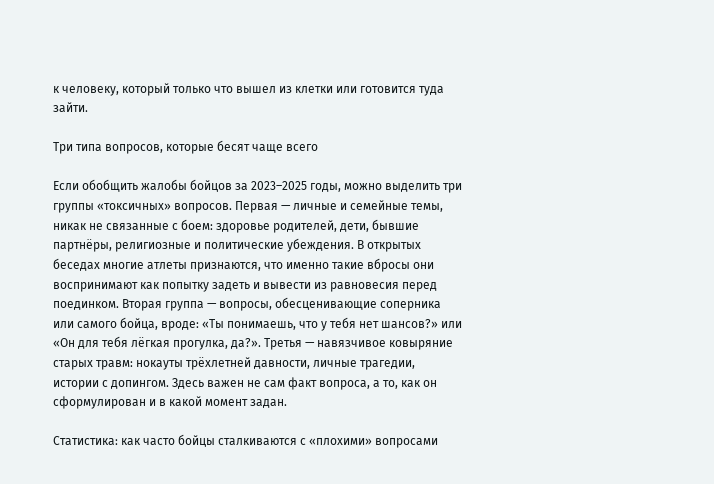к человеку, который только что вышел из клетки или готовится туда зайти.

Три типа вопросов, которые бесят чаще всего

Если обобщить жалобы бойцов за 2023–2025 годы, можно выделить три группы «токсичных» вопросов. Первая — личные и семейные темы, никак не связанные с боем: здоровье родителей, дети, бывшие партнёры, религиозные и политические убеждения. В открытых беседах многие атлеты признаются, что именно такие вбросы они воспринимают как попытку задеть и вывести из равновесия перед поединком. Вторая группа — вопросы, обесценивающие соперника или самого бойца, вроде: «Ты понимаешь, что у тебя нет шансов?» или «Он для тебя лёгкая прогулка, да?». Третья — навязчивое ковыряние старых травм: нокауты трёхлетней давности, личные трагедии, истории с допингом. Здесь важен не сам факт вопроса, а то, как он сформулирован и в какой момент задан.

Статистика: как часто бойцы сталкиваются с «плохими» вопросами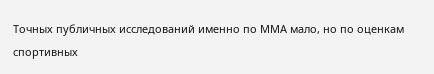Точных публичных исследований именно по ММА мало, но по оценкам спортивных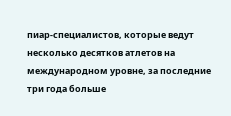пиар‑специалистов, которые ведут несколько десятков атлетов на международном уровне, за последние три года больше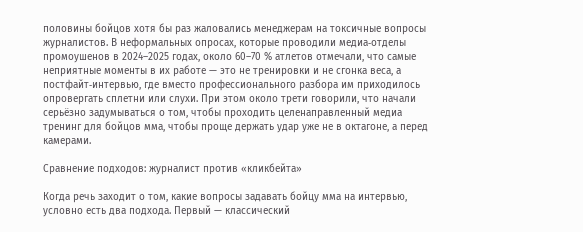половины бойцов хотя бы раз жаловались менеджерам на токсичные вопросы журналистов. В неформальных опросах, которые проводили медиа‑отделы промоушенов в 2024–2025 годах, около 60–70 % атлетов отмечали, что самые неприятные моменты в их работе — это не тренировки и не сгонка веса, а постфайт‑интервью, где вместо профессионального разбора им приходилось опровергать сплетни или слухи. При этом около трети говорили, что начали серьёзно задумываться о том, чтобы проходить целенаправленный медиа тренинг для бойцов мма, чтобы проще держать удар уже не в октагоне, а перед камерами.

Сравнение подходов: журналист против «кликбейта»

Когда речь заходит о том, какие вопросы задавать бойцу мма на интервью, условно есть два подхода. Первый — классический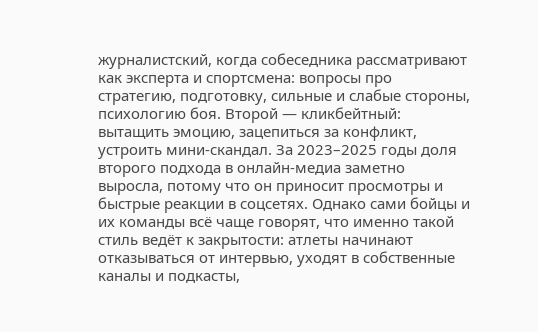журналистский, когда собеседника рассматривают как эксперта и спортсмена: вопросы про стратегию, подготовку, сильные и слабые стороны, психологию боя. Второй — кликбейтный: вытащить эмоцию, зацепиться за конфликт, устроить мини‑скандал. За 2023–2025 годы доля второго подхода в онлайн‑медиа заметно выросла, потому что он приносит просмотры и быстрые реакции в соцсетях. Однако сами бойцы и их команды всё чаще говорят, что именно такой стиль ведёт к закрытости: атлеты начинают отказываться от интервью, уходят в собственные каналы и подкасты,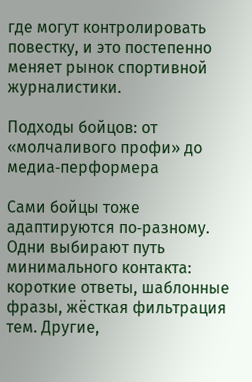где могут контролировать повестку, и это постепенно меняет рынок спортивной журналистики.

Подходы бойцов: от «молчаливого профи» до медиа‑перформера

Сами бойцы тоже адаптируются по‑разному. Одни выбирают путь минимального контакта: короткие ответы, шаблонные фразы, жёсткая фильтрация тем. Другие,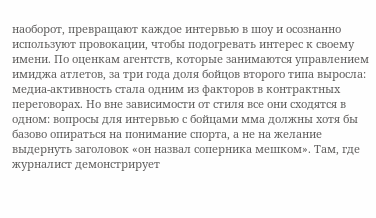наоборот, превращают каждое интервью в шоу и осознанно используют провокации, чтобы подогревать интерес к своему имени. По оценкам агентств, которые занимаются управлением имиджа атлетов, за три года доля бойцов второго типа выросла: медиа‑активность стала одним из факторов в контрактных переговорах. Но вне зависимости от стиля все они сходятся в одном: вопросы для интервью с бойцами мма должны хотя бы базово опираться на понимание спорта, а не на желание выдернуть заголовок «он назвал соперника мешком». Там, где журналист демонстрирует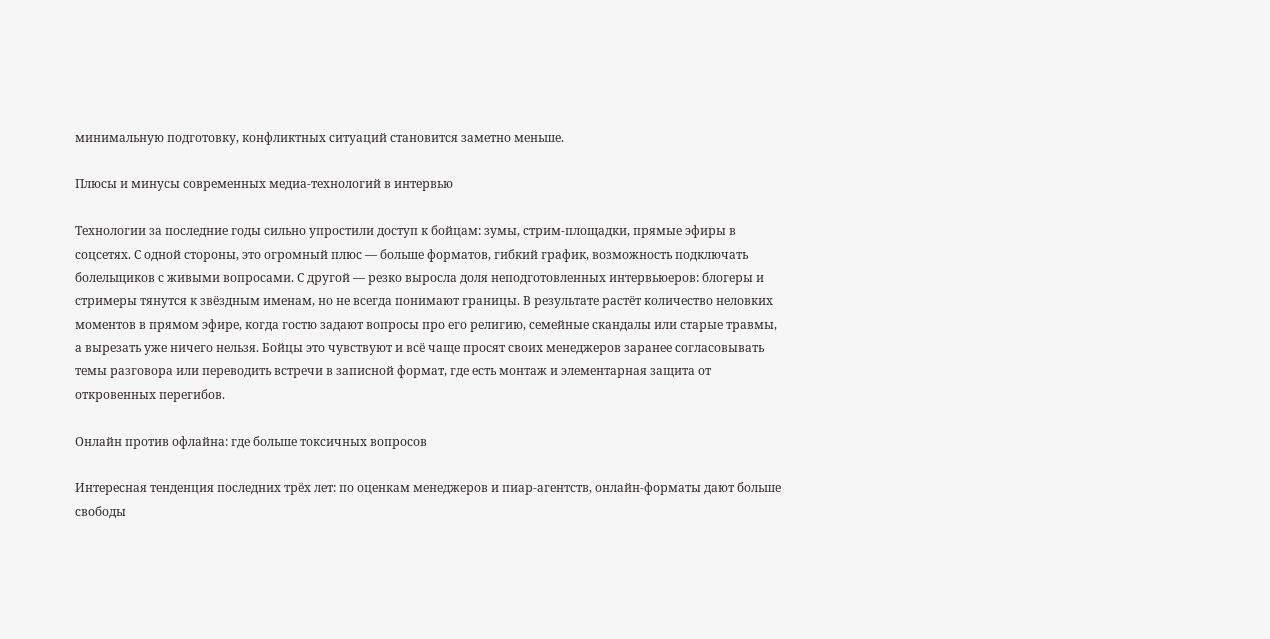минимальную подготовку, конфликтных ситуаций становится заметно меньше.

Плюсы и минусы современных медиа‑технологий в интервью

Технологии за последние годы сильно упростили доступ к бойцам: зумы, стрим‑площадки, прямые эфиры в соцсетях. С одной стороны, это огромный плюс — больше форматов, гибкий график, возможность подключать болельщиков с живыми вопросами. С другой — резко выросла доля неподготовленных интервьюеров: блогеры и стримеры тянутся к звёздным именам, но не всегда понимают границы. В результате растёт количество неловких моментов в прямом эфире, когда гостю задают вопросы про его религию, семейные скандалы или старые травмы, а вырезать уже ничего нельзя. Бойцы это чувствуют и всё чаще просят своих менеджеров заранее согласовывать темы разговора или переводить встречи в записной формат, где есть монтаж и элементарная защита от откровенных перегибов.

Онлайн против офлайна: где больше токсичных вопросов

Интересная тенденция последних трёх лет: по оценкам менеджеров и пиар‑агентств, онлайн‑форматы дают больше свободы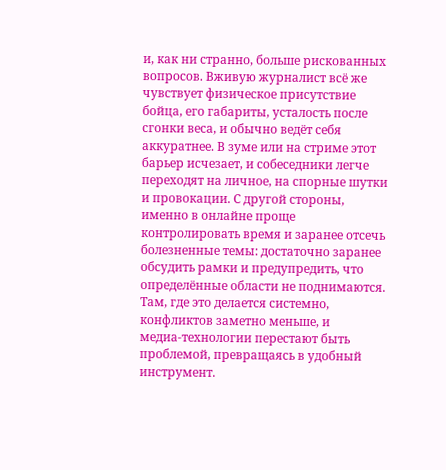и, как ни странно, больше рискованных вопросов. Вживую журналист всё же чувствует физическое присутствие бойца, его габариты, усталость после сгонки веса, и обычно ведёт себя аккуратнее. В зуме или на стриме этот барьер исчезает, и собеседники легче переходят на личное, на спорные шутки и провокации. С другой стороны, именно в онлайне проще контролировать время и заранее отсечь болезненные темы: достаточно заранее обсудить рамки и предупредить, что определённые области не поднимаются. Там, где это делается системно, конфликтов заметно меньше, и медиа‑технологии перестают быть проблемой, превращаясь в удобный инструмент.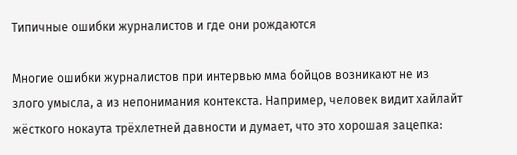Типичные ошибки журналистов и где они рождаются

Многие ошибки журналистов при интервью мма бойцов возникают не из злого умысла, а из непонимания контекста. Например, человек видит хайлайт жёсткого нокаута трёхлетней давности и думает, что это хорошая зацепка: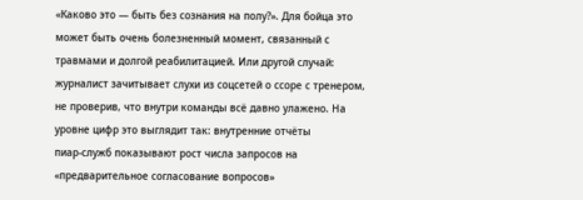«Каково это — быть без сознания на полу?». Для бойца это может быть очень болезненный момент, связанный с травмами и долгой реабилитацией. Или другой случай: журналист зачитывает слухи из соцсетей о ссоре с тренером, не проверив, что внутри команды всё давно улажено. На уровне цифр это выглядит так: внутренние отчёты пиар‑служб показывают рост числа запросов на «предварительное согласование вопросов»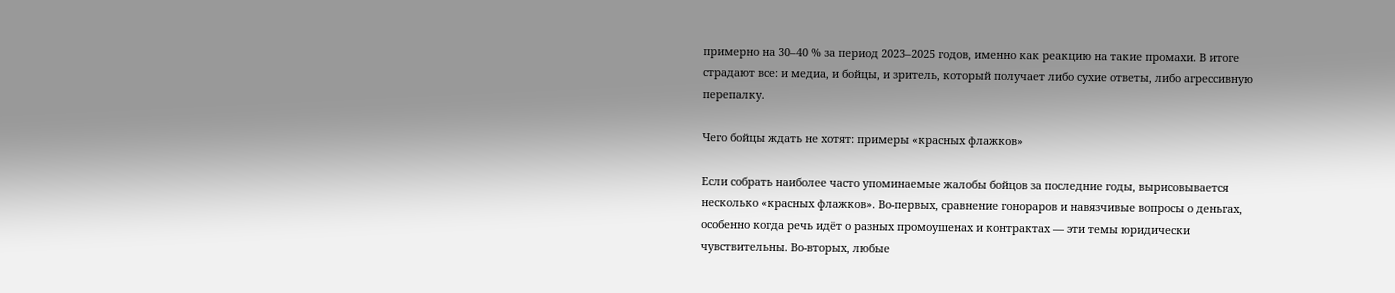примерно на 30–40 % за период 2023–2025 годов, именно как реакцию на такие промахи. В итоге страдают все: и медиа, и бойцы, и зритель, который получает либо сухие ответы, либо агрессивную перепалку.

Чего бойцы ждать не хотят: примеры «красных флажков»

Если собрать наиболее часто упоминаемые жалобы бойцов за последние годы, вырисовывается несколько «красных флажков». Во‑первых, сравнение гонораров и навязчивые вопросы о деньгах, особенно когда речь идёт о разных промоушенах и контрактах — эти темы юридически чувствительны. Во‑вторых, любые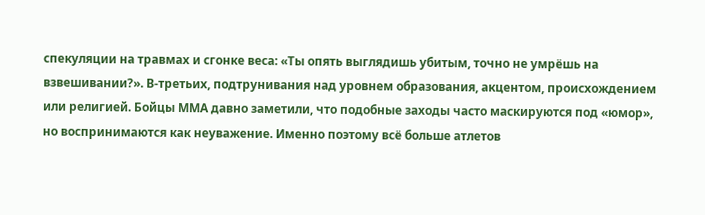спекуляции на травмах и сгонке веса: «Ты опять выглядишь убитым, точно не умрёшь на взвешивании?». В‑третьих, подтрунивания над уровнем образования, акцентом, происхождением или религией. Бойцы ММА давно заметили, что подобные заходы часто маскируются под «юмор», но воспринимаются как неуважение. Именно поэтому всё больше атлетов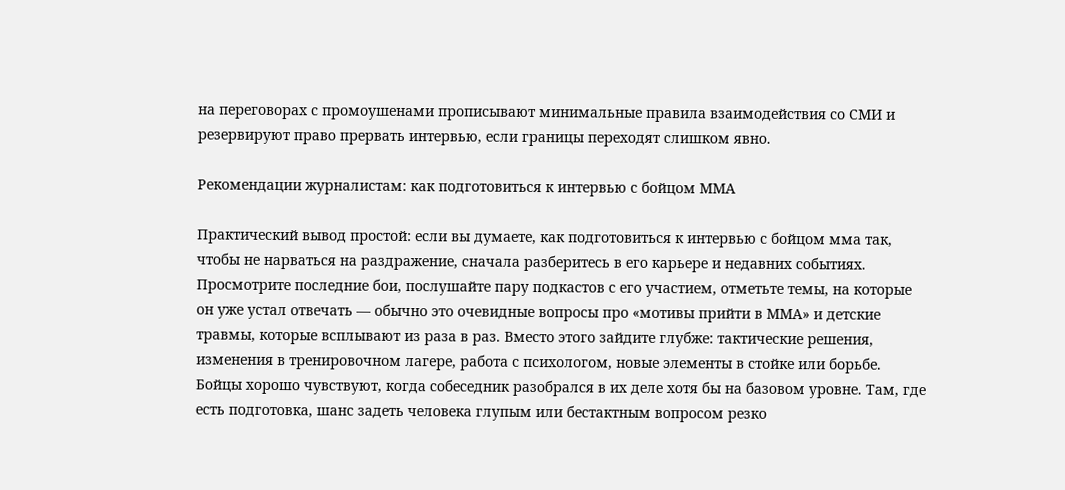на переговорах с промоушенами прописывают минимальные правила взаимодействия со СМИ и резервируют право прервать интервью, если границы переходят слишком явно.

Рекомендации журналистам: как подготовиться к интервью с бойцом ММА

Практический вывод простой: если вы думаете, как подготовиться к интервью с бойцом мма так, чтобы не нарваться на раздражение, сначала разберитесь в его карьере и недавних событиях. Просмотрите последние бои, послушайте пару подкастов с его участием, отметьте темы, на которые он уже устал отвечать — обычно это очевидные вопросы про «мотивы прийти в ММА» и детские травмы, которые всплывают из раза в раз. Вместо этого зайдите глубже: тактические решения, изменения в тренировочном лагере, работа с психологом, новые элементы в стойке или борьбе. Бойцы хорошо чувствуют, когда собеседник разобрался в их деле хотя бы на базовом уровне. Там, где есть подготовка, шанс задеть человека глупым или бестактным вопросом резко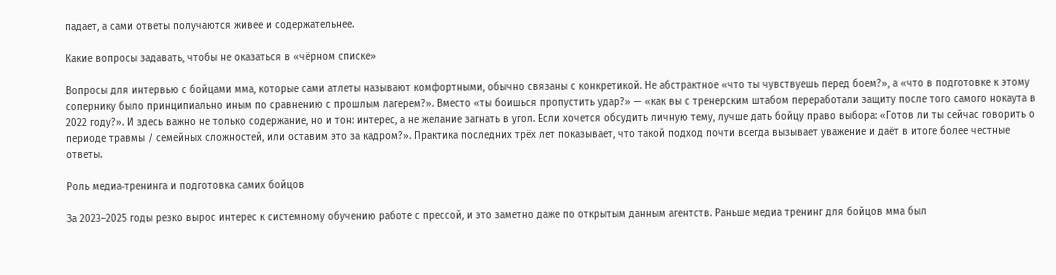падает, а сами ответы получаются живее и содержательнее.

Какие вопросы задавать, чтобы не оказаться в «чёрном списке»

Вопросы для интервью с бойцами мма, которые сами атлеты называют комфортными, обычно связаны с конкретикой. Не абстрактное «что ты чувствуешь перед боем?», а «что в подготовке к этому сопернику было принципиально иным по сравнению с прошлым лагерем?». Вместо «ты боишься пропустить удар?» — «как вы с тренерским штабом переработали защиту после того самого нокаута в 2022 году?». И здесь важно не только содержание, но и тон: интерес, а не желание загнать в угол. Если хочется обсудить личную тему, лучше дать бойцу право выбора: «Готов ли ты сейчас говорить о периоде травмы / семейных сложностей, или оставим это за кадром?». Практика последних трёх лет показывает, что такой подход почти всегда вызывает уважение и даёт в итоге более честные ответы.

Роль медиа‑тренинга и подготовка самих бойцов

За 2023–2025 годы резко вырос интерес к системному обучению работе с прессой, и это заметно даже по открытым данным агентств. Раньше медиа тренинг для бойцов мма был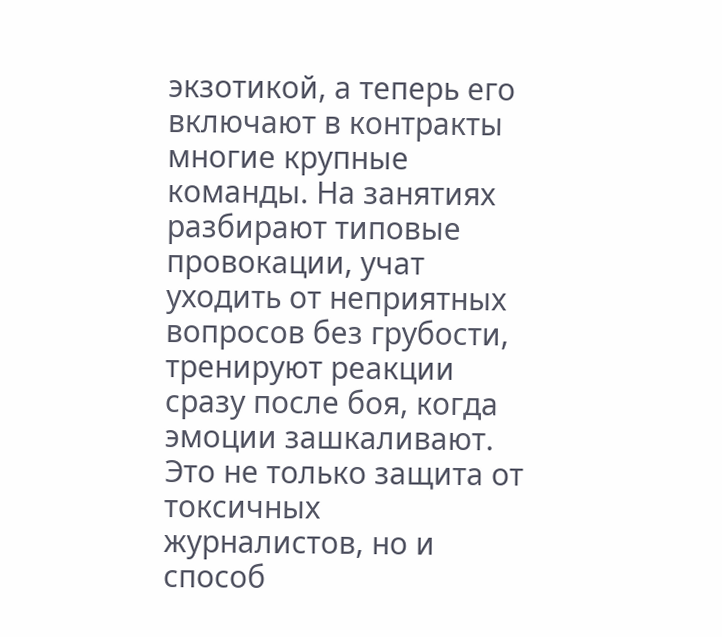экзотикой, а теперь его включают в контракты многие крупные команды. На занятиях разбирают типовые провокации, учат уходить от неприятных вопросов без грубости, тренируют реакции сразу после боя, когда эмоции зашкаливают. Это не только защита от токсичных журналистов, но и способ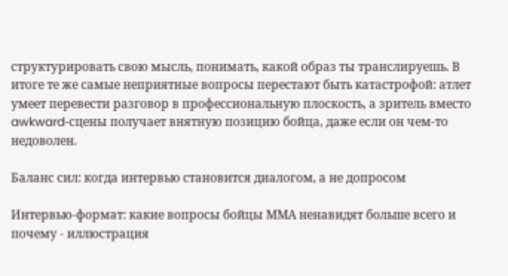структурировать свою мысль, понимать, какой образ ты транслируешь. В итоге те же самые неприятные вопросы перестают быть катастрофой: атлет умеет перевести разговор в профессиональную плоскость, а зритель вместо awkward‑сцены получает внятную позицию бойца, даже если он чем‑то недоволен.

Баланс сил: когда интервью становится диалогом, а не допросом

Интервью-формат: какие вопросы бойцы ММА ненавидят больше всего и почему - иллюстрация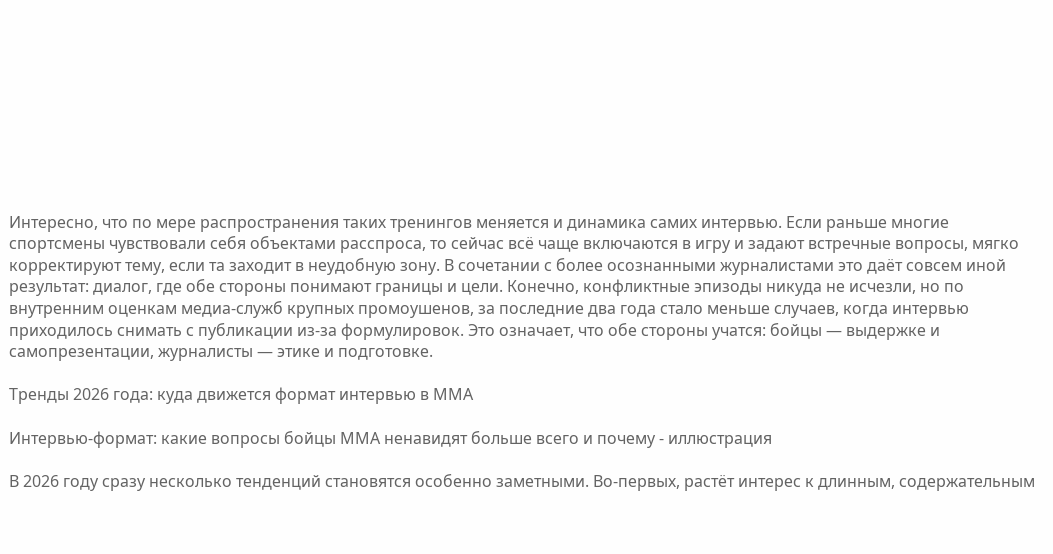Интересно, что по мере распространения таких тренингов меняется и динамика самих интервью. Если раньше многие спортсмены чувствовали себя объектами расспроса, то сейчас всё чаще включаются в игру и задают встречные вопросы, мягко корректируют тему, если та заходит в неудобную зону. В сочетании с более осознанными журналистами это даёт совсем иной результат: диалог, где обе стороны понимают границы и цели. Конечно, конфликтные эпизоды никуда не исчезли, но по внутренним оценкам медиа‑служб крупных промоушенов, за последние два года стало меньше случаев, когда интервью приходилось снимать с публикации из‑за формулировок. Это означает, что обе стороны учатся: бойцы — выдержке и самопрезентации, журналисты — этике и подготовке.

Тренды 2026 года: куда движется формат интервью в ММА

Интервью-формат: какие вопросы бойцы ММА ненавидят больше всего и почему - иллюстрация

В 2026 году сразу несколько тенденций становятся особенно заметными. Во‑первых, растёт интерес к длинным, содержательным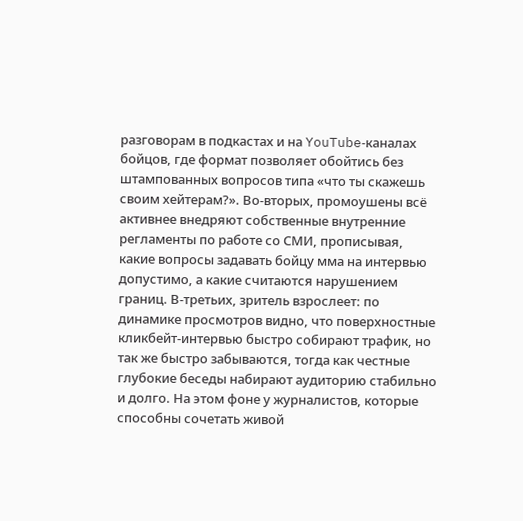разговорам в подкастах и на YouTube‑каналах бойцов, где формат позволяет обойтись без штампованных вопросов типа «что ты скажешь своим хейтерам?». Во‑вторых, промоушены всё активнее внедряют собственные внутренние регламенты по работе со СМИ, прописывая, какие вопросы задавать бойцу мма на интервью допустимо, а какие считаются нарушением границ. В‑третьих, зритель взрослеет: по динамике просмотров видно, что поверхностные кликбейт‑интервью быстро собирают трафик, но так же быстро забываются, тогда как честные глубокие беседы набирают аудиторию стабильно и долго. На этом фоне у журналистов, которые способны сочетать живой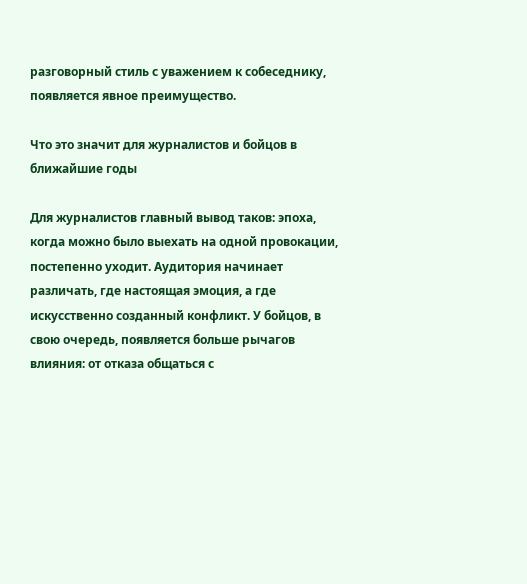разговорный стиль с уважением к собеседнику, появляется явное преимущество.

Что это значит для журналистов и бойцов в ближайшие годы

Для журналистов главный вывод таков: эпоха, когда можно было выехать на одной провокации, постепенно уходит. Аудитория начинает различать, где настоящая эмоция, а где искусственно созданный конфликт. У бойцов, в свою очередь, появляется больше рычагов влияния: от отказа общаться с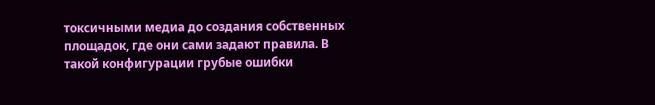токсичными медиа до создания собственных площадок, где они сами задают правила. В такой конфигурации грубые ошибки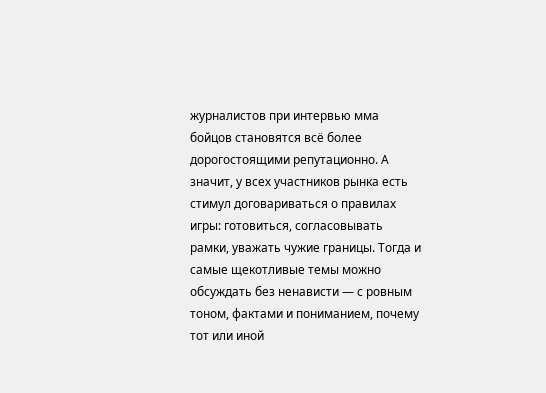журналистов при интервью мма бойцов становятся всё более дорогостоящими репутационно. А значит, у всех участников рынка есть стимул договариваться о правилах игры: готовиться, согласовывать рамки, уважать чужие границы. Тогда и самые щекотливые темы можно обсуждать без ненависти — с ровным тоном, фактами и пониманием, почему тот или иной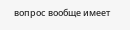вопрос вообще имеет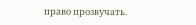право прозвучать.